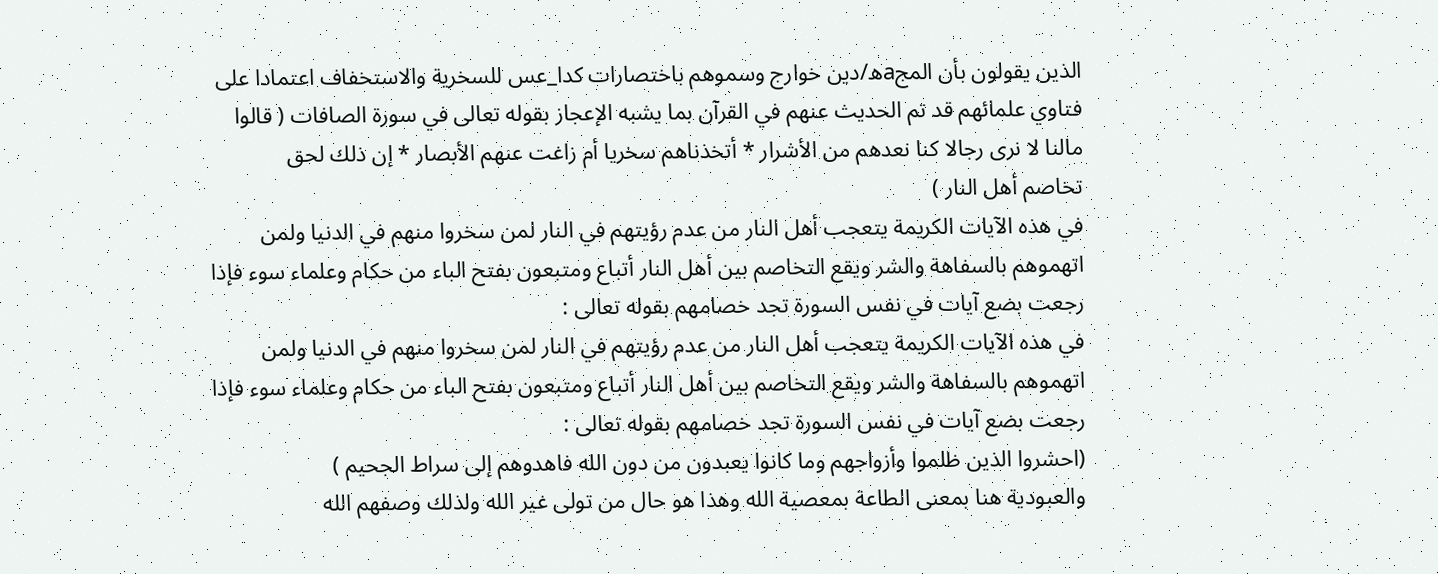الذين يقولون بأن المجaه/دين خوارج وسموهم باختصارات كدا_عس للسخرية والاستخفاف اعتمادا على فتاوي علمائهم قد تم الحديث عنهم في القرآن بما يشبه الإعجاز بقوله تعالى في سورة الصافات ( قالوا مالنا لا نرى رجالا كنا نعدهم من الأشرار * أتخذناهم سخريا أم زاغت عنهم الأبصار * إن ذلك لحق
تخاصم أهل النار )
في هذه الآيات الكريمة يتعجب أهل النار من عدم رؤيتهم في النار لمن سخروا منهم في الدنيا ولمن اتهموهم بالسفاهة والشر ويقع التخاصم بين أهل النار أتباع ومتبعون بفتح الباء من حكام وعلماء سوء فإذا رجعت بضع آيات في نفس السورة تجد خصامهم بقوله تعالى :
في هذه الآيات الكريمة يتعجب أهل النار من عدم رؤيتهم في النار لمن سخروا منهم في الدنيا ولمن اتهموهم بالسفاهة والشر ويقع التخاصم بين أهل النار أتباع ومتبعون بفتح الباء من حكام وعلماء سوء فإذا رجعت بضع آيات في نفس السورة تجد خصامهم بقوله تعالى :
(احشروا الذين ظلموا وأزواجهم وما كانوا يعبدون من دون الله فاهدوهم إلى سراط الجحيم )
والعبودية هنا بمعنى الطاعة بمعصية الله وهذا هو حال من تولى غير الله ولذلك وصفهم الله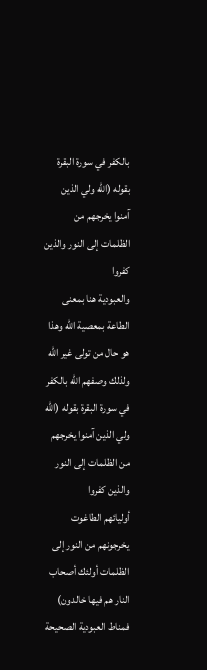بالكفر في سورة البقرة بقوله (الله ولي الذين آمنوا يخرجهم من الظلمات إلى النور والذين كفروا
والعبودية هنا بمعنى الطاعة بمعصية الله وهذا هو حال من تولى غير الله ولذلك وصفهم الله بالكفر في سورة البقرة بقوله (الله ولي الذين آمنوا يخرجهم من الظلمات إلى النور والذين كفروا
أوليائهم الطاغوت يخرجونهم من النور إلى الظلمات أولئك أصحاب النار هم فيها خالدون)
فمناط العبودية الصحيحة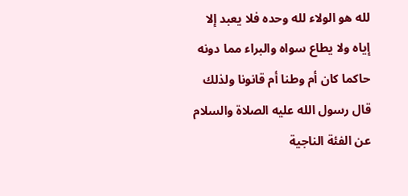لله هو الولاء لله وحده فلا يعبد إلا إياه ولا يطاع سواه والبراء مما دونه حاكما كان أم وطنا أم قانونا ولذلك قال رسول الله عليه الصلاة والسلام عن الفئة الناجية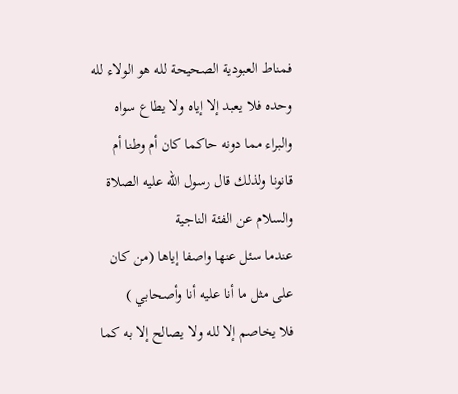فمناط العبودية الصحيحة لله هو الولاء لله وحده فلا يعبد إلا إياه ولا يطاع سواه والبراء مما دونه حاكما كان أم وطنا أم قانونا ولذلك قال رسول الله عليه الصلاة والسلام عن الفئة الناجية
عندما سئل عنها واصفا إياها (من كان على مثل ما أنا عليه أنا وأصحابي )
فلا يخاصم إلا لله ولا يصالح إلا به كما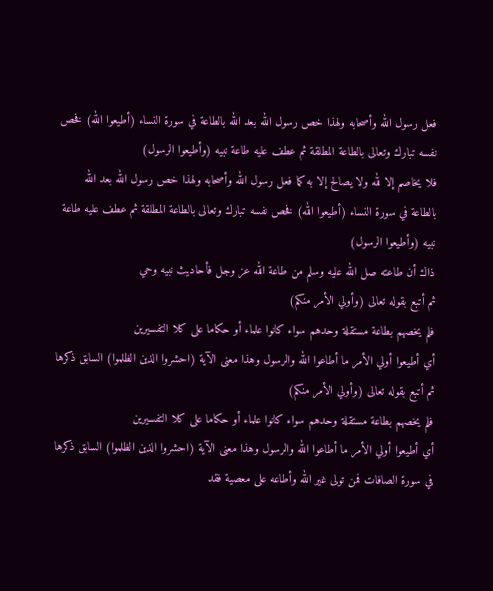فعل رسول الله وأصحابه ولهذا خص رسول الله بعد الله بالطاعة في سورة النساء (أطيعوا الله) فخص نفسه تبارك وتعالى بالطاعة المطلقة ثم عطف عليه طاعة نبيه (وأطيعوا الرسول)
فلا يخاصم إلا لله ولا يصالح إلا به كما فعل رسول الله وأصحابه ولهذا خص رسول الله بعد الله بالطاعة في سورة النساء (أطيعوا الله) فخص نفسه تبارك وتعالى بالطاعة المطلقة ثم عطف عليه طاعة نبيه (وأطيعوا الرسول)
ذاك أن طاعته صل الله عليه وسلم من طاعة الله عز وجل فأحاديث نبيه وحي
ثم أتبع بقوله تعالى (وأولي الأمر منكم)
فلم يخصهم بطاعة مستقلة وحدهم سواء كانوا علماء أو حكاما على كلا التفسيرين
أي أطيعوا أولي الأمر ما أطاعوا الله والرسول وهذا معنى الآية (احشروا الذين الظلموا) السابق ذكرها
ثم أتبع بقوله تعالى (وأولي الأمر منكم)
فلم يخصهم بطاعة مستقلة وحدهم سواء كانوا علماء أو حكاما على كلا التفسيرين
أي أطيعوا أولي الأمر ما أطاعوا الله والرسول وهذا معنى الآية (احشروا الذين الظلموا) السابق ذكرها
في سورة الصافات فمن تولى غير الله وأطاعه على معصية فقد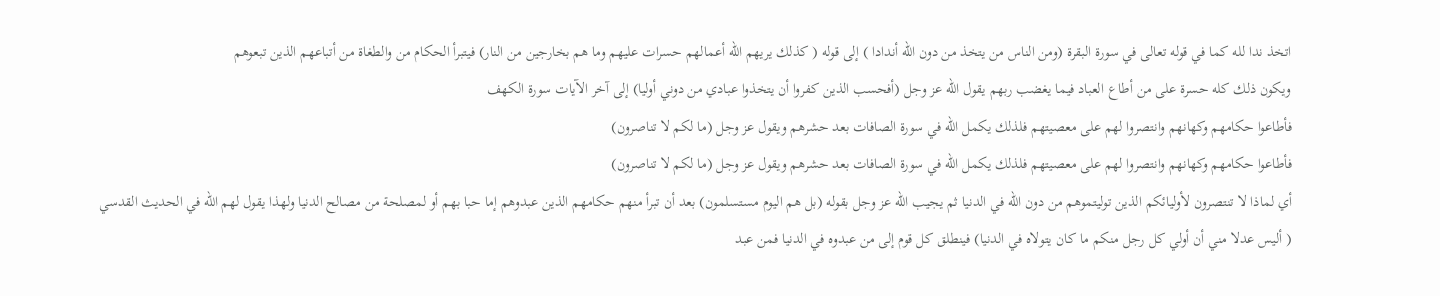اتخذ ندا لله كما في قوله تعالى في سورة البقرة (ومن الناس من يتخذ من دون الله أندادا ) إلى قوله ( كذلك يريهم الله أعمالهم حسرات عليهم وما هم بخارجين من النار) فيتبرأ الحكام من والطغاة من أتباعهم الذين تبعوهم
ويكون ذلك كله حسرة على من أطاع العباد فيما يغضب ربهم يقول الله عز وجل (أفحسب الذين كفروا أن يتخذوا عبادي من دوني أوليا) إلى آخر الآيات سورة الكهف
فأطاعوا حكامهم وكهانهم وانتصروا لهم على معصيتهم فلذلك يكمل الله في سورة الصافات بعد حشرهم ويقول عز وجل (ما لكم لا تناصرون)
فأطاعوا حكامهم وكهانهم وانتصروا لهم على معصيتهم فلذلك يكمل الله في سورة الصافات بعد حشرهم ويقول عز وجل (ما لكم لا تناصرون)
أي لماذا لا تنتصرون لأوليائكم الذين توليتموهم من دون الله في الدنيا ثم يجيب الله عز وجل بقوله (بل هم اليوم مستسلمون) بعد أن تبرأ منهم حكامهم الذين عبدوهم إما حبا بهم أو لمصلحة من مصالح الدنيا ولهذا يقول لهم الله في الحديث القدسي
( أليس عدلا مني أن أولي كل رجل منكم ما كان يتولاه في الدنيا) فينطلق كل قوم إلى من عبدوه في الدنيا فمن عبد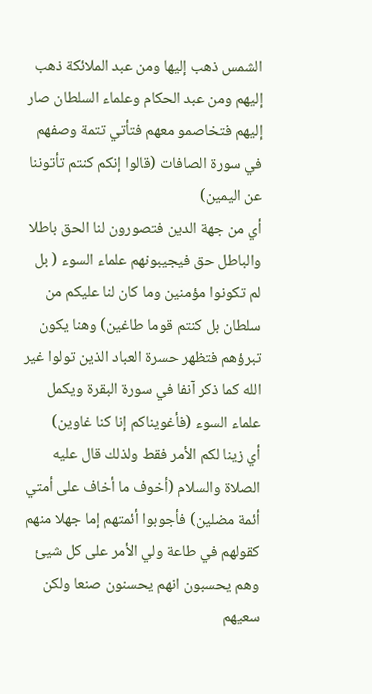الشمس ذهب إليها ومن عبد الملائكة ذهب إليهم ومن عبد الحكام وعلماء السلطان صار إليهم فتخاصمو معهم فتأتي تتمة وصفهم في سورة الصافات (قالوا إنكم كنتم تأتوننا عن اليمين)
أي من جهة الدين فتصورون لنا الحق باطلا والباطل حق فيجيبونهم علماء السوء ( بل لم تكونوا مؤمنين وما كان لنا عليكم من سلطان بل كنتم قوما طاغين) وهنا يكون تبرؤهم فتظهر حسرة العباد الذين تولوا غير الله كما ذكر آنفا في سورة البقرة ويكمل علماء السوء (فأغويناكم إنا كنا غاوين)
أي زينا لكم الأمر فقط ولذلك قال عليه الصلاة والسلام (أخوف ما أخاف على أمتي أئمة مضلين) فأجوبوا أئمتهم إما جهلا منهم كقولهم في طاعة ولي الأمر على كل شيئ وهم يحسبون انهم يحسنون صنعا ولكن سعيهم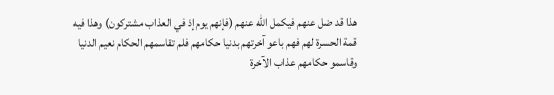هذا قد ضل عنهم فيكمل الله عنهم (فإنهم يوم إذ في العذاب مشتركون) وهذا فيه
قمة الحسرة لهم فهم باعو آخرتهم بدنيا حكامهم فلم تقاسمهم الحكام نعيم الدنيا وقاسمو حكامهم عذاب الآخرة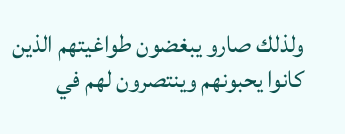ولذلك صارو يبغضون طواغيتهم الذين كانوا يحبونهم وينتصرون لهم في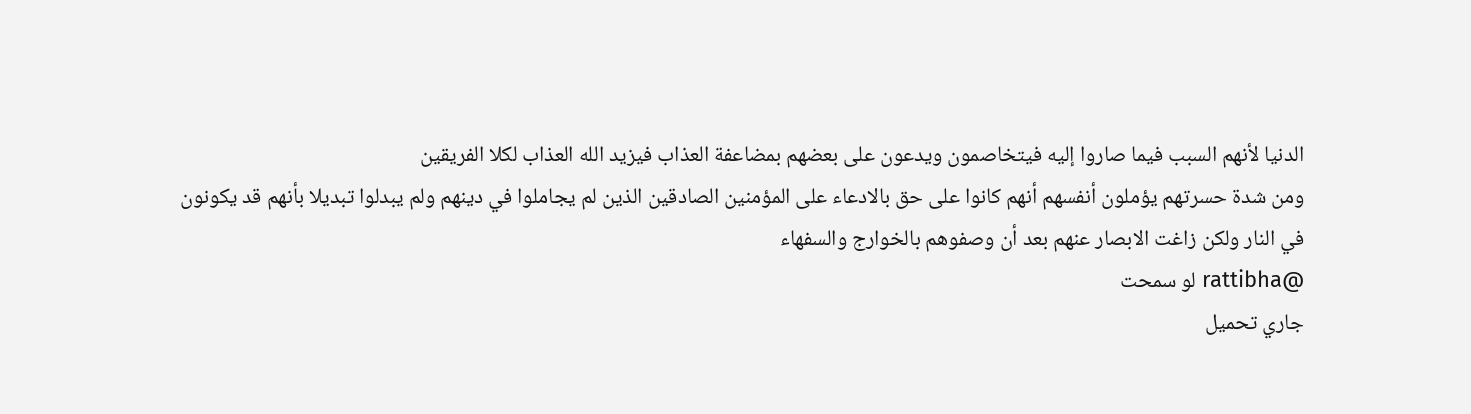الدنيا لأنهم السبب فيما صاروا إليه فيتخاصمون ويدعون على بعضهم بمضاعفة العذاب فيزيد الله العذاب لكلا الفريقين
ومن شدة حسرتهم يؤملون أنفسهم أنهم كانوا على حق بالادعاء على المؤمنين الصادقين الذين لم يجاملوا في دينهم ولم يبدلوا تبديلا بأنهم قد يكونون في النار ولكن زاغت الابصار عنهم بعد أن وصفوهم بالخوارج والسفهاء
@rattibha لو سمحت
جاري تحميل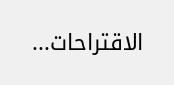الاقتراحات...